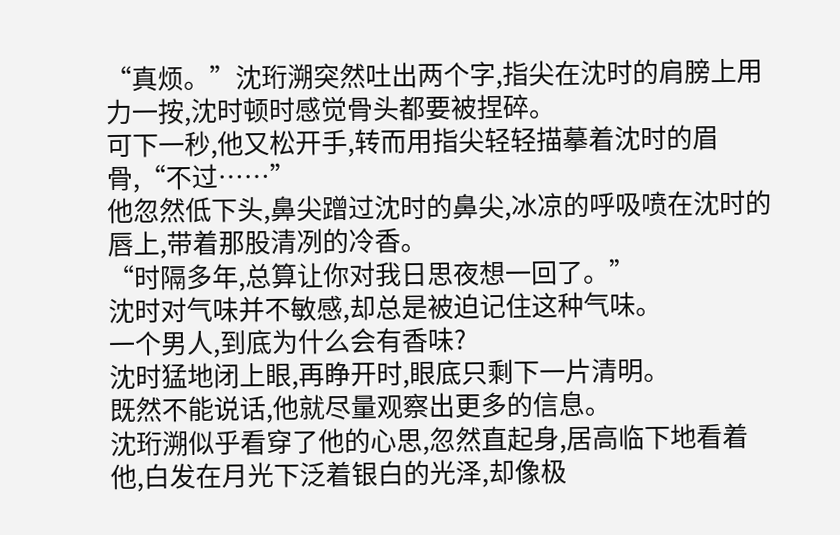“真烦。”沈珩溯突然吐出两个字,指尖在沈时的肩膀上用力一按,沈时顿时感觉骨头都要被捏碎。
可下一秒,他又松开手,转而用指尖轻轻描摹着沈时的眉骨,“不过……”
他忽然低下头,鼻尖蹭过沈时的鼻尖,冰凉的呼吸喷在沈时的唇上,带着那股清冽的冷香。
“时隔多年,总算让你对我日思夜想一回了。”
沈时对气味并不敏感,却总是被迫记住这种气味。
一个男人,到底为什么会有香味?
沈时猛地闭上眼,再睁开时,眼底只剩下一片清明。
既然不能说话,他就尽量观察出更多的信息。
沈珩溯似乎看穿了他的心思,忽然直起身,居高临下地看着他,白发在月光下泛着银白的光泽,却像极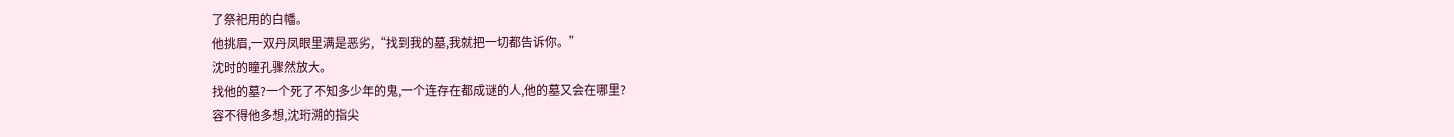了祭祀用的白幡。
他挑眉,一双丹凤眼里满是恶劣,“找到我的墓,我就把一切都告诉你。”
沈时的瞳孔骤然放大。
找他的墓?一个死了不知多少年的鬼,一个连存在都成谜的人,他的墓又会在哪里?
容不得他多想,沈珩溯的指尖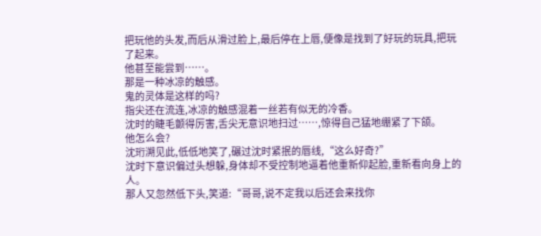把玩他的头发,而后从滑过脸上,最后停在上唇,便像是找到了好玩的玩具,把玩了起来。
他甚至能尝到……。
那是一种冰凉的触感。
鬼的灵体是这样的吗?
指尖还在流连,冰凉的触感混着一丝若有似无的冷香。
沈时的睫毛颤得厉害,舌尖无意识地扫过……,惊得自己猛地绷紧了下颌。
他怎么会?
沈珩溯见此,低低地笑了,碾过沈时紧抿的唇线,“这么好奇?”
沈时下意识偏过头想躲,身体却不受控制地逼着他重新仰起脸,重新看向身上的人。
那人又忽然低下头,笑道:“哥哥,说不定我以后还会来找你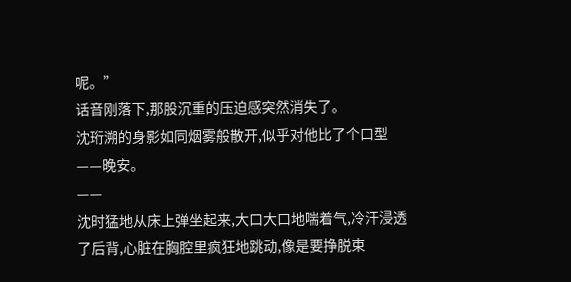呢。”
话音刚落下,那股沉重的压迫感突然消失了。
沈珩溯的身影如同烟雾般散开,似乎对他比了个口型——晚安。
——
沈时猛地从床上弹坐起来,大口大口地喘着气,冷汗浸透了后背,心脏在胸腔里疯狂地跳动,像是要挣脱束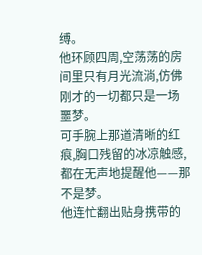缚。
他环顾四周,空荡荡的房间里只有月光流淌,仿佛刚才的一切都只是一场噩梦。
可手腕上那道清晰的红痕,胸口残留的冰凉触感,都在无声地提醒他——那不是梦。
他连忙翻出贴身携带的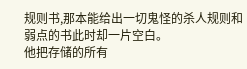规则书,那本能给出一切鬼怪的杀人规则和弱点的书此时却一片空白。
他把存储的所有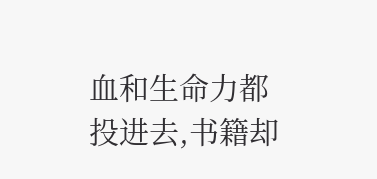血和生命力都投进去,书籍却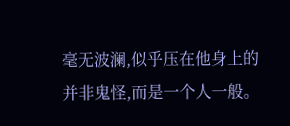毫无波澜,似乎压在他身上的并非鬼怪,而是一个人一般。